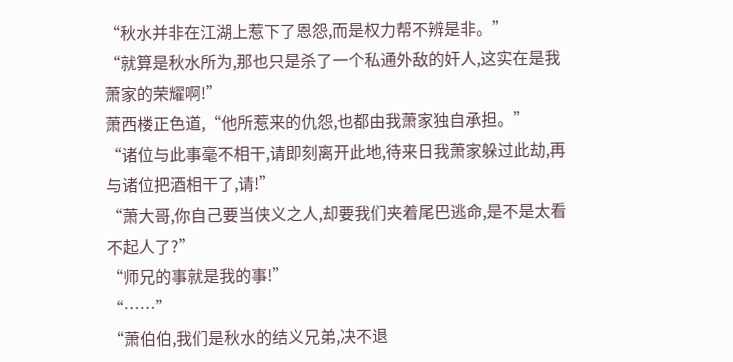“秋水并非在江湖上惹下了恩怨,而是权力帮不辨是非。”
“就算是秋水所为,那也只是杀了一个私通外敌的奸人,这实在是我萧家的荣耀啊!”
萧西楼正色道,“他所惹来的仇怨,也都由我萧家独自承担。”
“诸位与此事毫不相干,请即刻离开此地,待来日我萧家躲过此劫,再与诸位把酒相干了,请!”
“萧大哥,你自己要当侠义之人,却要我们夹着尾巴逃命,是不是太看不起人了?”
“师兄的事就是我的事!”
“……”
“萧伯伯,我们是秋水的结义兄弟,决不退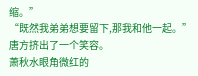缩。”
“既然我弟弟想要留下,那我和他一起。”唐方挤出了一个笑容。
萧秋水眼角微红的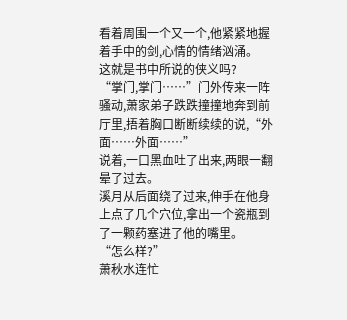看着周围一个又一个,他紧紧地握着手中的剑,心情的情绪汹涌。
这就是书中所说的侠义吗?
“掌门,掌门……”门外传来一阵骚动,萧家弟子跌跌撞撞地奔到前厅里,捂着胸口断断续续的说,“外面……外面……”
说着,一口黑血吐了出来,两眼一翻晕了过去。
溪月从后面绕了过来,伸手在他身上点了几个穴位,拿出一个瓷瓶到了一颗药塞进了他的嘴里。
“怎么样?”
萧秋水连忙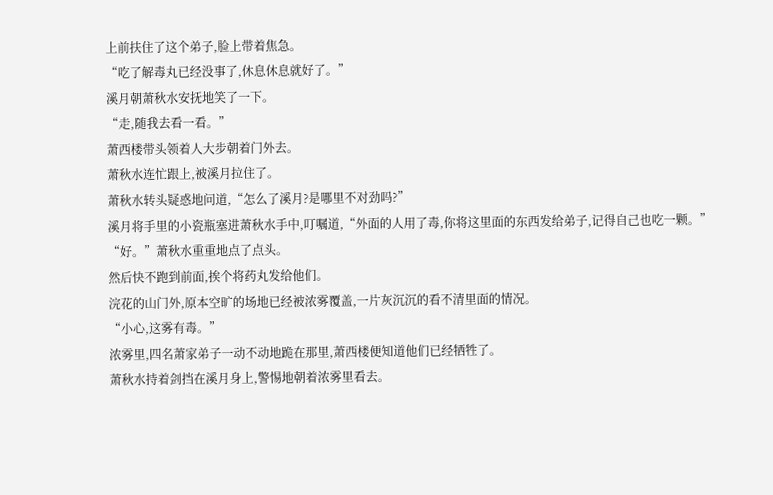上前扶住了这个弟子,脸上带着焦急。
“吃了解毒丸已经没事了,休息休息就好了。”
溪月朝萧秋水安抚地笑了一下。
“走,随我去看一看。”
萧西楼带头领着人大步朝着门外去。
萧秋水连忙跟上,被溪月拉住了。
萧秋水转头疑惑地问道,“怎么了溪月?是哪里不对劲吗?”
溪月将手里的小瓷瓶塞进萧秋水手中,叮嘱道,“外面的人用了毒,你将这里面的东西发给弟子,记得自己也吃一颗。”
“好。”萧秋水重重地点了点头。
然后快不跑到前面,挨个将药丸发给他们。
浣花的山门外,原本空旷的场地已经被浓雾覆盖,一片灰沉沉的看不清里面的情况。
“小心,这雾有毒。”
浓雾里,四名萧家弟子一动不动地跪在那里,萧西楼便知道他们已经牺牲了。
萧秋水持着剑挡在溪月身上,警惕地朝着浓雾里看去。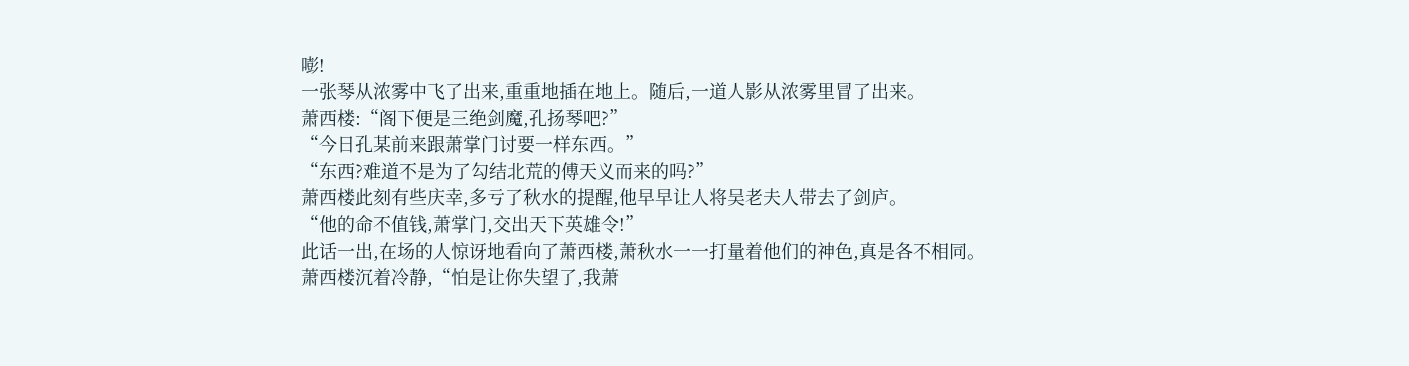嘭!
一张琴从浓雾中飞了出来,重重地插在地上。随后,一道人影从浓雾里冒了出来。
萧西楼:“阁下便是三绝剑魔,孔扬琴吧?”
“今日孔某前来跟萧掌门讨要一样东西。”
“东西?难道不是为了勾结北荒的傅天义而来的吗?”
萧西楼此刻有些庆幸,多亏了秋水的提醒,他早早让人将吴老夫人带去了剑庐。
“他的命不值钱,萧掌门,交出天下英雄令!”
此话一出,在场的人惊讶地看向了萧西楼,萧秋水一一打量着他们的神色,真是各不相同。
萧西楼沉着冷静,“怕是让你失望了,我萧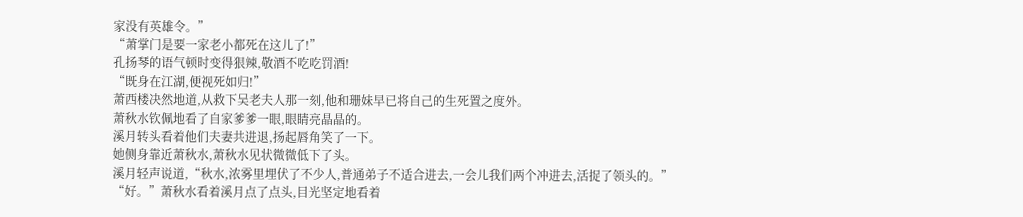家没有英雄令。”
“萧掌门是要一家老小都死在这儿了!”
孔扬琴的语气顿时变得狠辣,敬酒不吃吃罚酒!
“既身在江湖,便视死如归!”
萧西楼决然地道,从救下吴老夫人那一刻,他和珊妹早已将自己的生死置之度外。
萧秋水钦佩地看了自家爹爹一眼,眼睛亮晶晶的。
溪月转头看着他们夫妻共进退,扬起唇角笑了一下。
她侧身靠近萧秋水,萧秋水见状微微低下了头。
溪月轻声说道,“秋水,浓雾里埋伏了不少人,普通弟子不适合进去,一会儿我们两个冲进去,活捉了领头的。”
“好。”萧秋水看着溪月点了点头,目光坚定地看着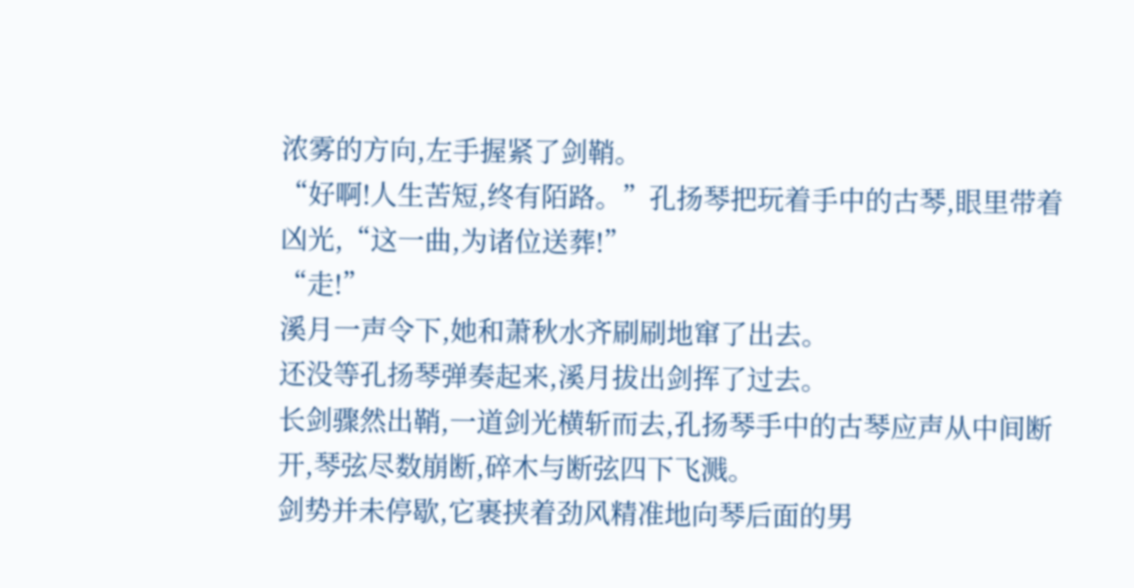浓雾的方向,左手握紧了剑鞘。
“好啊!人生苦短,终有陌路。”孔扬琴把玩着手中的古琴,眼里带着凶光,“这一曲,为诸位送葬!”
“走!”
溪月一声令下,她和萧秋水齐刷刷地窜了出去。
还没等孔扬琴弹奏起来,溪月拔出剑挥了过去。
长剑骤然出鞘,一道剑光横斩而去,孔扬琴手中的古琴应声从中间断开,琴弦尽数崩断,碎木与断弦四下飞溅。
剑势并未停歇,它裹挟着劲风精准地向琴后面的男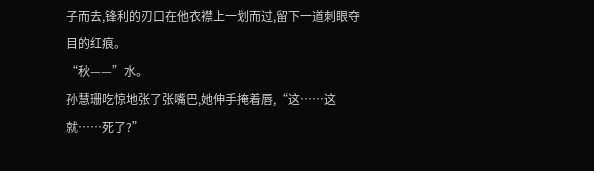子而去,锋利的刃口在他衣襟上一划而过,留下一道刺眼夺目的红痕。
“秋——”水。
孙慧珊吃惊地张了张嘴巴,她伸手掩着唇,“这……这就……死了?”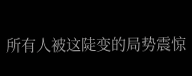所有人被这陡变的局势震惊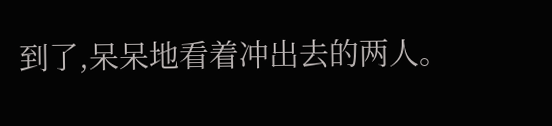到了,呆呆地看着冲出去的两人。